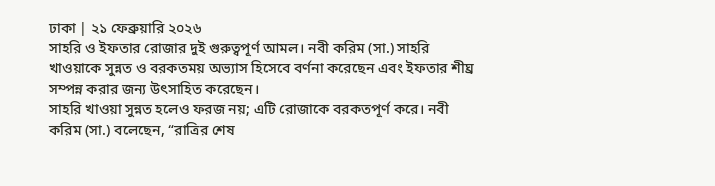ঢাকা | ২১ ফেব্রুয়ারি ২০২৬
সাহরি ও ইফতার রোজার দুই গুরুত্বপূর্ণ আমল। নবী করিম (সা.) সাহরি খাওয়াকে সুন্নত ও বরকতময় অভ্যাস হিসেবে বর্ণনা করেছেন এবং ইফতার শীঘ্র সম্পন্ন করার জন্য উৎসাহিত করেছেন।
সাহরি খাওয়া সুন্নত হলেও ফরজ নয়; এটি রোজাকে বরকতপূর্ণ করে। নবী করিম (সা.) বলেছেন, “রাত্রির শেষ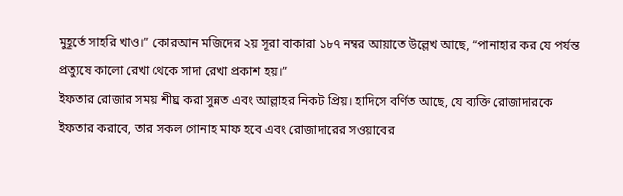মুহূর্তে সাহরি খাও।” কোরআন মজিদের ২য় সূরা বাকারা ১৮৭ নম্বর আয়াতে উল্লেখ আছে, “পানাহার কর যে পর্যন্ত প্রত্যুষে কালো রেখা থেকে সাদা রেখা প্রকাশ হয়।”
ইফতার রোজার সময় শীঘ্র করা সুন্নত এবং আল্লাহর নিকট প্রিয়। হাদিসে বর্ণিত আছে, যে ব্যক্তি রোজাদারকে ইফতার করাবে, তার সকল গোনাহ মাফ হবে এবং রোজাদারের সওয়াবের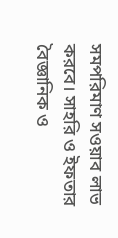সমপরিমাণ সওয়াব লাভ করবে। সাহরি ও ইফতার বৈজ্ঞানিক ও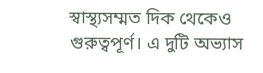স্বাস্থ্যসম্মত দিক থেকেও গুরুত্বপূর্ণ। এ দুটি অভ্যাস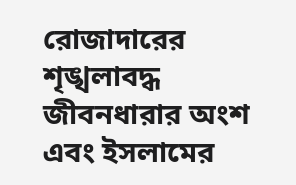রোজাদারের শৃঙ্খলাবদ্ধ জীবনধারার অংশ এবং ইসলামের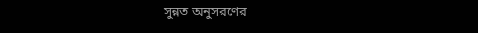সুন্নত অনুসরণের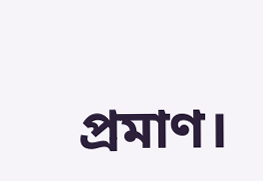প্রমাণ।